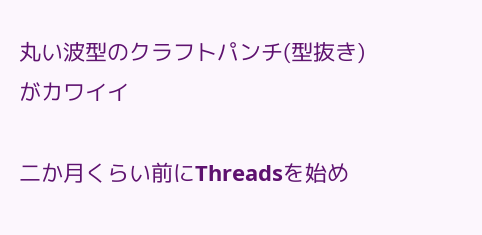丸い波型のクラフトパンチ(型抜き)がカワイイ

二か月くらい前にThreadsを始め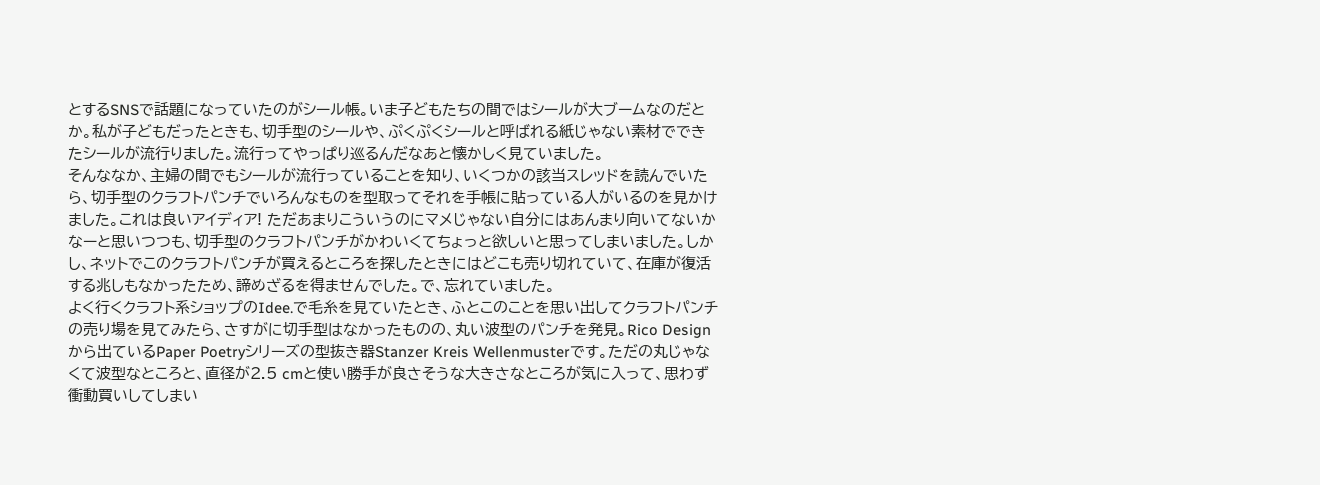とするSNSで話題になっていたのがシール帳。いま子どもたちの間ではシールが大ブームなのだとか。私が子どもだったときも、切手型のシールや、ぷくぷくシールと呼ばれる紙じゃない素材でできたシールが流行りました。流行ってやっぱり巡るんだなあと懐かしく見ていました。
そんななか、主婦の間でもシールが流行っていることを知り、いくつかの該当スレッドを読んでいたら、切手型のクラフトパンチでいろんなものを型取ってそれを手帳に貼っている人がいるのを見かけました。これは良いアイディア! ただあまりこういうのにマメじゃない自分にはあんまり向いてないかなーと思いつつも、切手型のクラフトパンチがかわいくてちょっと欲しいと思ってしまいました。しかし、ネットでこのクラフトパンチが買えるところを探したときにはどこも売り切れていて、在庫が復活する兆しもなかったため、諦めざるを得ませんでした。で、忘れていました。
よく行くクラフト系ショップのIdee.で毛糸を見ていたとき、ふとこのことを思い出してクラフトパンチの売り場を見てみたら、さすがに切手型はなかったものの、丸い波型のパンチを発見。Rico Designから出ているPaper Poetryシリーズの型抜き器Stanzer Kreis Wellenmusterです。ただの丸じゃなくて波型なところと、直径が2.5 cmと使い勝手が良さそうな大きさなところが気に入って、思わず衝動買いしてしまい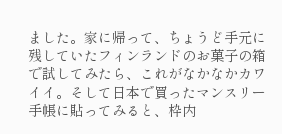ました。家に帰って、ちょうど手元に残していたフィンランドのお菓子の箱で試してみたら、これがなかなかカワイイ。そして日本で買ったマンスリー手帳に貼ってみると、枠内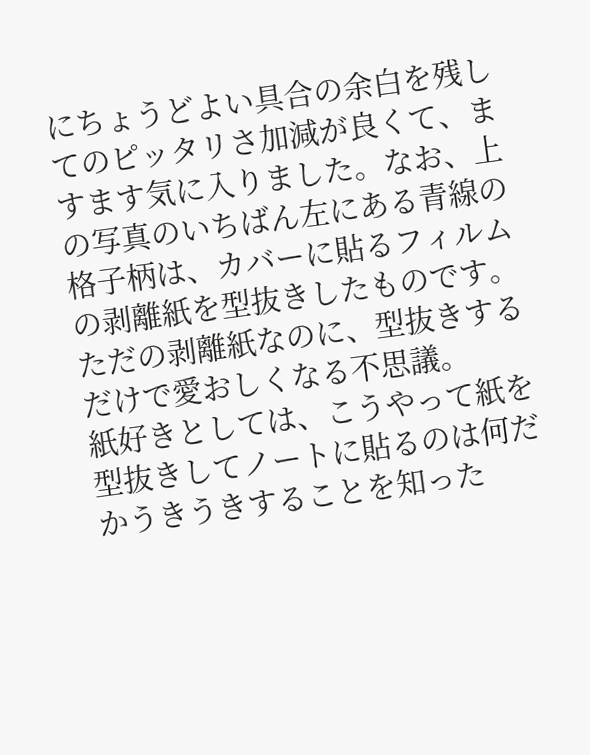にちょうどよい具合の余白を残してのピッタリさ加減が良くて、ますます気に入りました。なお、上の写真のいちばん左にある青線の格子柄は、カバーに貼るフィルムの剥離紙を型抜きしたものです。ただの剥離紙なのに、型抜きするだけで愛おしくなる不思議。
紙好きとしては、こうやって紙を型抜きしてノートに貼るのは何だかうきうきすることを知った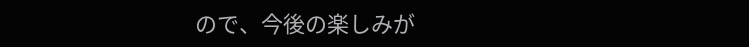ので、今後の楽しみが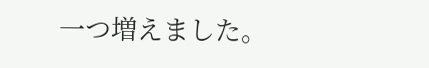一つ増えました。